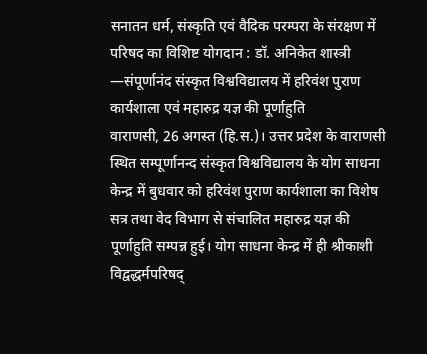सनातन धर्म, संस्कृति एवं वैदिक परम्परा के संरक्षण में परिषद का विशिष्ट योगदान : डॉ. अनिकेत शास्त्री
—संपूर्णानंद संस्कृत विश्वविद्यालय में हरिवंश पुराण कार्यशाला एवं महारुद्र यज्ञ की पूर्णाहुति
वाराणसी, 26 अगस्त (हि.स.)। उत्तर प्रदेश के वाराणसी स्थित सम्पूर्णानन्द संस्कृत विश्वविद्यालय के योग साधना केन्द्र में बुधवार को हरिवंश पुराण कार्यशाला का विशेष सत्र तथा वेद विभाग से संचालित महारुद्र यज्ञ की पूर्णाहुति सम्पन्न हुई। योग साधना केन्द्र में ही श्रीकाशी विद्वद्धर्मपरिषद्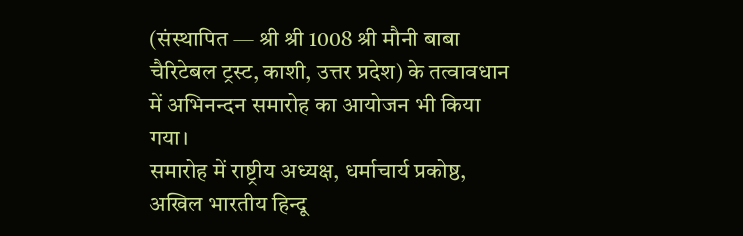(संस्थापित — श्री श्री 1008 श्री मौनी बाबा चैरिटेबल ट्रस्ट, काशी, उत्तर प्रदेश) के तत्वावधान में अभिनन्दन समारोह का आयोजन भी किया गया।
समारोह में राष्ट्रीय अध्यक्ष, धर्माचार्य प्रकोष्ठ, अखिल भारतीय हिन्दू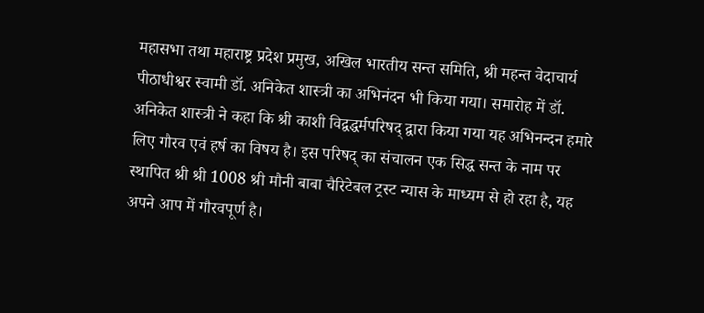महासभा तथा महाराष्ट्र प्रदेश प्रमुख, अखिल भारतीय सन्त समिति, श्री महन्त वेदाचार्य पीठाधीश्वर स्वामी डॉ. अनिकेत शास्त्री का अभिनंदन भी किया गया। समारोह में डॉ. अनिकेत शास्त्री ने कहा कि श्री काशी विद्वद्धर्मपरिषद् द्वारा किया गया यह अभिनन्दन हमारे लिए गौरव एवं हर्ष का विषय है। इस परिषद् का संचालन एक सिद्ध सन्त के नाम पर स्थापित श्री श्री 1008 श्री मौनी बाबा चैरिटेबल ट्रस्ट न्यास के माध्यम से हो रहा है, यह अपने आप में गौरवपूर्ण है।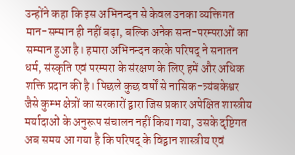उन्होंने कहा कि इस अभिनन्दन से केवल उनका व्यक्तिगत मान-सम्मान ही नहीं बढ़ा, बल्कि अनेक सन्त-परम्पराओं का सम्मान हुआ है। हमारा अभिनन्दन करके परिषद् ने सनातन धर्म, संस्कृति एवं परम्परा के संरक्षण के लिए हमें और अधिक शक्ति प्रदान की है। पिछले कुछ वर्षों से नासिक-त्र्यंबकेश्वर जैसे कुम्भ क्षेत्रों का सरकारों द्वारा जिस प्रकार अपेक्षित शास्त्रीय मर्यादाओं के अनुरूप संचालन नहीं किया गया, उसके दृष्टिगत अब समय आ गया है कि परिषद् के विद्वान शास्त्रीय एवं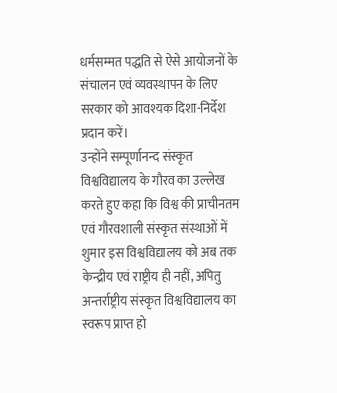धर्मसम्मत पद्धति से ऐसे आयोजनों के संचालन एवं व्यवस्थापन के लिए सरकार को आवश्यक दिशा-निर्देश प्रदान करें।
उन्होंने सम्पूर्णानन्द संस्कृत विश्वविद्यालय के गौरव का उल्लेख करते हुए कहा कि विश्व की प्राचीनतम एवं गौरवशाली संस्कृत संस्थाओं में शुमार इस विश्वविद्यालय को अब तक केन्द्रीय एवं राष्ट्रीय ही नहीं, अपितु अन्तर्राष्ट्रीय संस्कृत विश्वविद्यालय का स्वरूप प्राप्त हो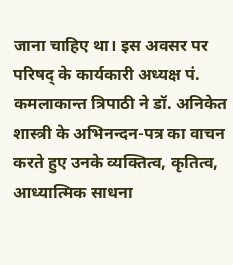जाना चाहिए था। इस अवसर पर परिषद् के कार्यकारी अध्यक्ष पं. कमलाकान्त त्रिपाठी ने डॉ. अनिकेत शास्त्री के अभिनन्दन-पत्र का वाचन करते हुए उनके व्यक्तित्व, कृतित्व, आध्यात्मिक साधना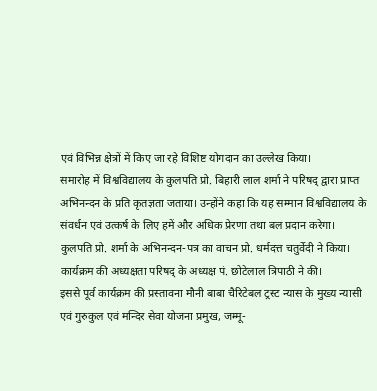एवं विभिन्न क्षेत्रों में किए जा रहे विशिष्ट योगदान का उल्लेख किया।
समारोह में विश्वविद्यालय के कुलपति प्रो. बिहारी लाल शर्मा ने परिषद् द्वारा प्राप्त अभिनन्दन के प्रति कृतज्ञता जताया। उन्होंने कहा कि यह सम्मान विश्वविद्यालय के संवर्धन एवं उत्कर्ष के लिए हमें और अधिक प्रेरणा तथा बल प्रदान करेगा। कुलपति प्रो. शर्मा के अभिनन्दन-पत्र का वाचन प्रो. धर्मदत्त चतुर्वेदी ने किया। कार्यक्रम की अध्यक्षता परिषद् के अध्यक्ष पं. छोटेलाल त्रिपाठी ने की।
इससे पूर्व कार्यक्रम की प्रस्तावना मौनी बाबा चैरिटेबल ट्रस्ट न्यास के मुख्य न्यासी एवं गुरुकुल एवं मन्दिर सेवा योजना प्रमुख, जम्मू-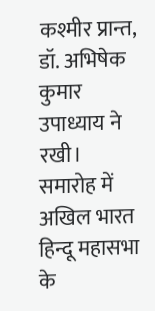कश्मीर प्रान्त, डॉ. अभिषेक कुमार उपाध्याय ने रखी।
समारोह में अखिल भारत हिन्दू महासभा के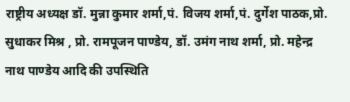राष्ट्रीय अध्यक्ष डॉ. मुन्ना कुमार शर्मा,पं. विजय शर्मा,पं. दुर्गेश पाठक,प्रो. सुधाकर मिश्र , प्रो. रामपूजन पाण्डेय, डॉ. उमंग नाथ शर्मा, प्रो. महेन्द्र नाथ पाण्डेय आदि की उपस्थिति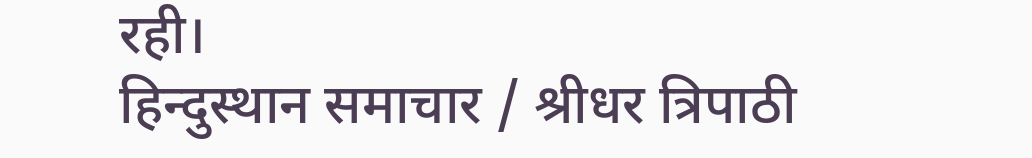रही।
हिन्दुस्थान समाचार / श्रीधर त्रिपाठी